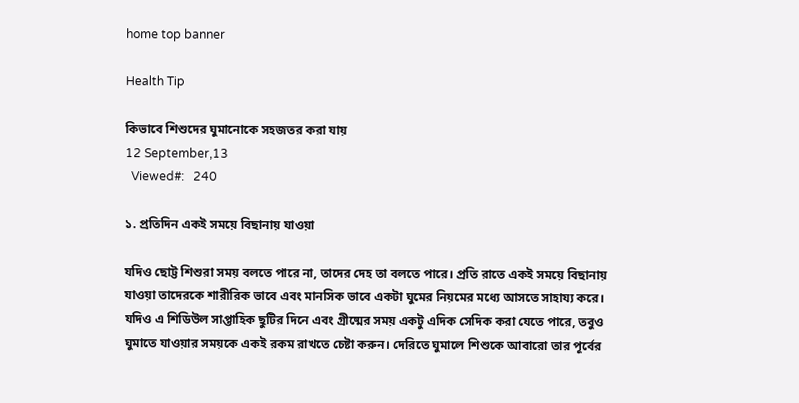home top banner

Health Tip

কিভাবে শিশুদের ঘুমানোকে সহজতর করা যায়
12 September,13
  Viewed#:   240

১. প্রতিদিন একই সময়ে বিছানায় যাওয়া

যদিও ছোট্ট শিশুরা সময় বলতে পারে না, তাদের দেহ তা বলতে পারে। প্রতি রাতে একই সময়ে বিছানায় যাওয়া তাদেরকে শারীরিক ভাবে এবং মানসিক ভাবে একটা ঘুমের নিয়মের মধ্যে আসতে সাহায্য করে। যদিও এ শিডিউল সাপ্তাহিক ছুটির দিনে এবং গ্রীষ্মের সময় একটু এদিক সেদিক করা যেতে পারে, তবুও ঘুমাতে যাওয়ার সময়কে একই রকম রাখতে চেষ্টা করুন। দেরিতে ঘুমালে শিশুকে আবারো তার পূর্বের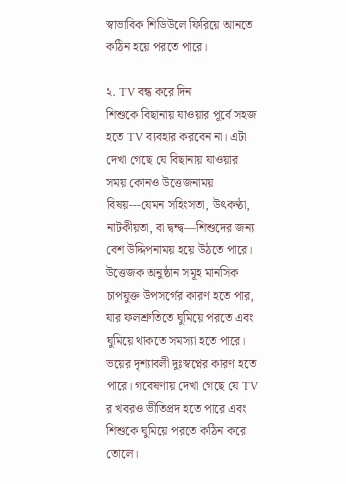স্বাভাবিক শিডিউলে ফিরিয়ে আনতে কঠিন হয়ে পরতে পারে।

২. TV বন্ধ করে দিন
শিশুকে বিছানায় যাওয়ার পূর্বে সহজ হতে TV ব্যবহার করবেন না। এটা দেখা গেছে যে বিছানায় যাওয়ার সময় কোনও উত্তেজনাময় বিষয়---যেমন সহিংসতা, উৎকণ্ঠা, নাটকীয়তা, বা দ্বন্দ্ব—শিশুদের জন্য বেশ উদ্দিপনাময় হয়ে উঠতে পারে। উত্তেজক অনুষ্ঠান সমূহ মানসিক চাপযুক্ত উপসর্গের কারণ হতে পার, যার ফলশ্রুতিতে ঘুমিয়ে পরতে এবং ঘুমিয়ে থাকতে সমস্যা হতে পারে। ভয়ের দৃশ্যাবলী দুঃস্বপ্নের কারণ হতে পারে। গবেষণায় দেখা গেছে যে TV র খবরও ভীতিপ্রদ হতে পারে এবং শিশুকে ঘুমিয়ে পরতে কঠিন করে তোলে।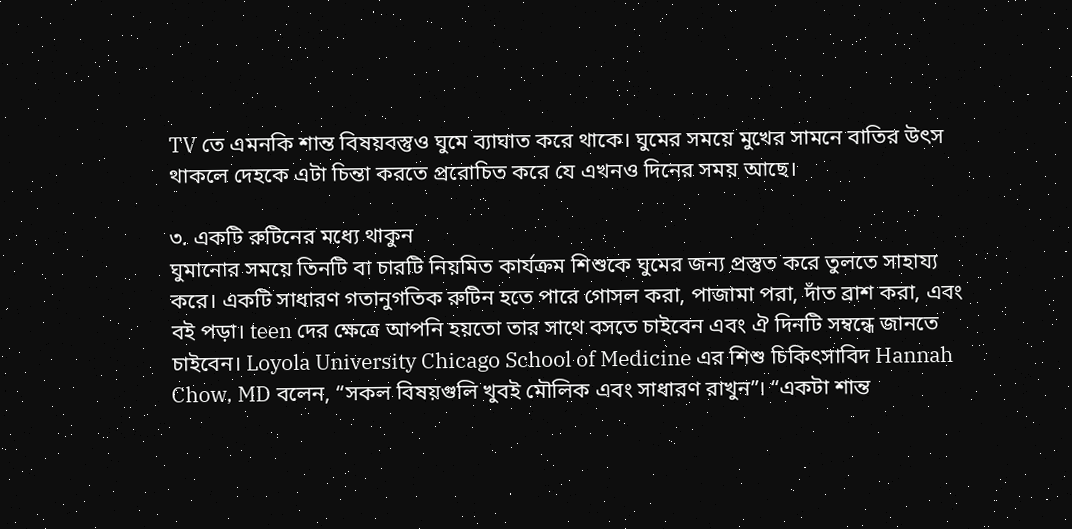TV তে এমনকি শান্ত বিষয়বস্তুও ঘুমে ব্যাঘাত করে থাকে। ঘুমের সময়ে মুখের সামনে বাতির উৎস থাকলে দেহকে এটা চিন্তা করতে প্ররোচিত করে যে এখনও দিনের সময় আছে।

৩. একটি রুটিনের মধ্যে থাকুন
ঘুমানোর সময়ে তিনটি বা চারটি নিয়মিত কার্যক্রম শিশুকে ঘুমের জন্য প্রস্তুত করে তুলতে সাহায্য করে। একটি সাধারণ গতানুগতিক রুটিন হতে পারে গোসল করা, পাজামা পরা, দাঁত ব্রাশ করা, এবং বই পড়া। teen দের ক্ষেত্রে আপনি হয়তো তার সাথে বসতে চাইবেন এবং ঐ দিনটি সম্বন্ধে জানতে চাইবেন। Loyola University Chicago School of Medicine এর শিশু চিকিৎসাবিদ Hannah Chow, MD বলেন, “সকল বিষয়গুলি খুবই মৌলিক এবং সাধারণ রাখুন”। “একটা শান্ত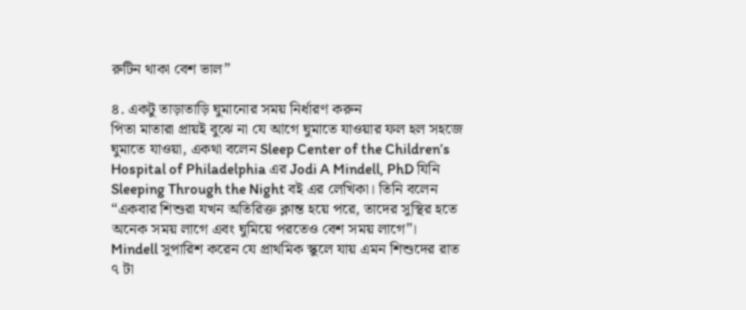রুটিন থাকা বেশ ভাল”

৪. একটু তাড়াতাড়ি ঘুমানোর সময় নির্ধারণ করুন
পিতা মাতারা প্রায়ই বুঝে না যে আগে ঘুমাতে যাওয়ার ফল হল সহজে ঘুমাতে যাওয়া, একথা বলেন Sleep Center of the Children’s Hospital of Philadelphia এর Jodi A Mindell, PhD যিনি Sleeping Through the Night বই এর লেখিকা। তিনি বলেন “একবার শিশুরা যখন অতিরিক্ত ক্লান্ত হয়ে পরে, তাদের সুস্থির হতে অনেক সময় লাগে এবং ঘুমিয়ে পরতেও বেশ সময় লাগে”। Mindell সুপারিশ করেন যে প্রাথমিক স্কুলে যায় এমন শিশুদের রাত ৭ টা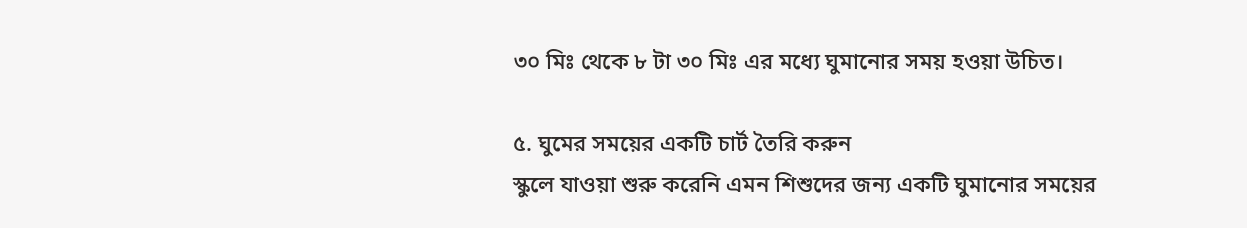৩০ মিঃ থেকে ৮ টা ৩০ মিঃ এর মধ্যে ঘুমানোর সময় হওয়া উচিত।

৫. ঘুমের সময়ের একটি চার্ট তৈরি করুন
স্কুলে যাওয়া শুরু করেনি এমন শিশুদের জন্য একটি ঘুমানোর সময়ের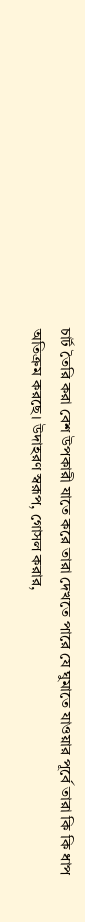চার্ট তৈরি করা বেশ উপকারী যাতে করে তারা দেখতে পারে যে ঘুমাতে যাওয়ার পূর্বে তারা কি কি ধাপ অতিক্রম করছে। উদাহরণ স্বরূপ, গোসল করার,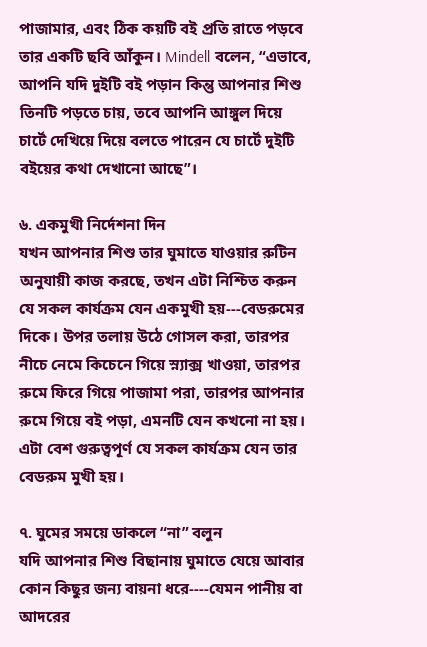পাজামার, এবং ঠিক কয়টি বই প্রতি রাতে পড়বে তার একটি ছবি আঁকুন। Mindell বলেন, “এভাবে, আপনি যদি দুইটি বই পড়ান কিন্তু আপনার শিশু তিনটি পড়তে চায়, তবে আপনি আঙ্গুল দিয়ে চার্টে দেখিয়ে দিয়ে বলতে পারেন যে চার্টে দুইটি বইয়ের কথা দেখানো আছে”।

৬. একমুখী নির্দেশনা দিন
যখন আপনার শিশু তার ঘুমাতে যাওয়ার রুটিন অনুযায়ী কাজ করছে, তখন এটা নিশ্চিত করুন যে সকল কার্যক্রম যেন একমুখী হয়---বেডরুমের দিকে। উপর তলায় উঠে গোসল করা, তারপর নীচে নেমে কিচেনে গিয়ে স্ন্যাক্স খাওয়া, তারপর রুমে ফিরে গিয়ে পাজামা পরা, তারপর আপনার রুমে গিয়ে বই পড়া, এমনটি যেন কখনো না হয়। এটা বেশ গুরুত্বপূর্ণ যে সকল কার্যক্রম যেন তার বেডরুম মুখী হয়।

৭. ঘুমের সময়ে ডাকলে “না” বলুন
যদি আপনার শিশু বিছানায় ঘুমাতে যেয়ে আবার কোন কিছুর জন্য বায়না ধরে----যেমন পানীয় বা আদরের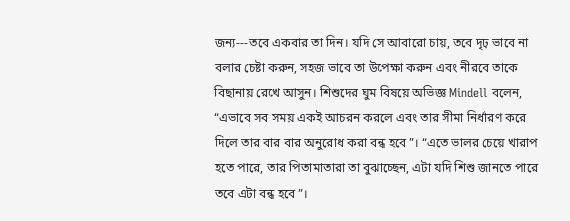জন্য---তবে একবার তা দিন। যদি সে আবারো চায়, তবে দৃঢ় ভাবে না বলার চেষ্টা করুন, সহজ ভাবে তা উপেক্ষা করুন এবং নীরবে তাকে বিছানায় রেখে আসুন। শিশুদের ঘুম বিষয়ে অভিজ্ঞ Mindell বলেন, “এভাবে সব সময় একই আচরন করলে এবং তার সীমা নির্ধারণ করে দিলে তার বার বার অনুরোধ করা বন্ধ হবে”। “এতে ভালর চেয়ে খারাপ হতে পারে, তার পিতামাতারা তা বুঝাচ্ছেন, এটা যদি শিশু জানতে পারে তবে এটা বন্ধ হবে”।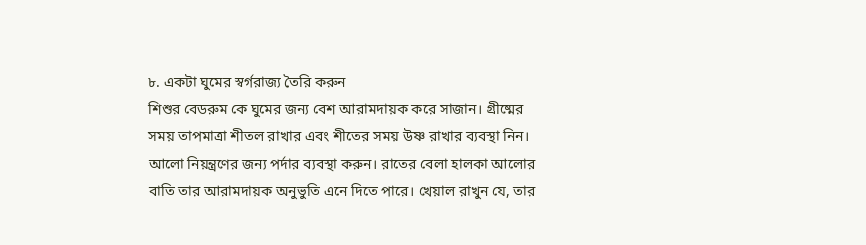৮. একটা ঘুমের স্বর্গরাজ্য তৈরি করুন
শিশুর বেডরুম কে ঘুমের জন্য বেশ আরামদায়ক করে সাজান। গ্রীষ্মের সময় তাপমাত্রা শীতল রাখার এবং শীতের সময় উষ্ণ রাখার ব্যবস্থা নিন। আলো নিয়ন্ত্রণের জন্য পর্দার ব্যবস্থা করুন। রাতের বেলা হালকা আলোর বাতি তার আরামদায়ক অনুভুতি এনে দিতে পারে। খেয়াল রাখুন যে, তার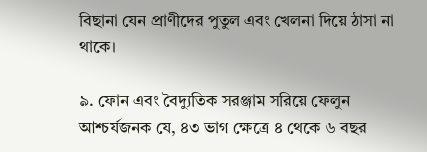বিছানা যেন প্রাণীদের পুতুল এবং খেলনা দিয়ে ঠাসা না থাকে।

৯. ফোন এবং বৈদ্যুতিক সরঞ্জাম সরিয়ে ফেলুন
আশ্চর্যজনক যে, ৪৩ ভাগ ক্ষেত্রে ৪ থেকে ৬ বছর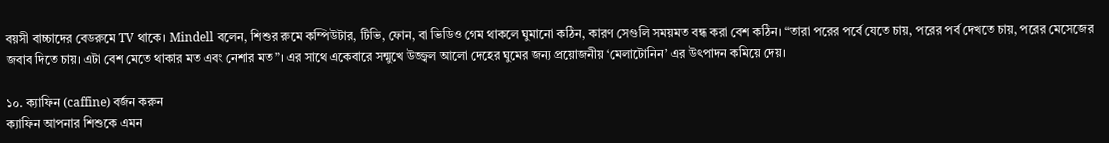বয়সী বাচ্চাদের বেডরুমে TV থাকে। Mindell বলেন, শিশুর রুমে কম্পিউটার, টিভি, ফোন, বা ভিডিও গেম থাকলে ঘুমানো কঠিন, কারণ সেগুলি সময়মত বন্ধ করা বেশ কঠিন। “তারা পরের পর্বে যেতে চায়, পরের পর্ব দেখতে চায়, পরের মেসেজের জবাব দিতে চায়। এটা বেশ মেতে থাকার মত এবং নেশার মত”। এর সাথে একেবারে সন্মুখে উজ্জ্বল আলো দেহের ঘুমের জন্য প্রয়োজনীয় ‘মেলাটোনিন’ এর উৎপাদন কমিয়ে দেয়।

১০. ক্যাফিন (caffine) বর্জন করুন
ক্যাফিন আপনার শিশুকে এমন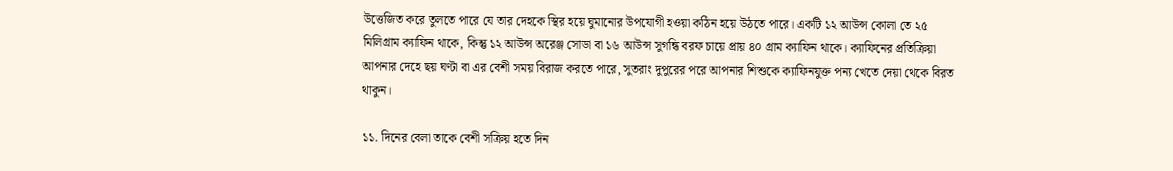উত্তেজিত করে তুলতে পারে যে তার দেহকে স্থির হয়ে ঘুমানোর উপযোগী হওয়া কঠিন হয়ে উঠতে পারে। একটি ১২ আউন্স কোলা তে ২৫ মিলিগ্রাম ক্যাফিন থাকে, কিন্তু ১২ আউন্স অরেঞ্জ সোডা বা ১৬ আউন্স সুগন্ধি বরফ চায়ে প্রায় ৪০ গ্রাম ক্যাফিন থাকে। ক্যাফিনের প্রতিক্রিয়া আপনার দেহে ছয় ঘণ্টা বা এর বেশী সময় বিরাজ করতে পারে, সুতরাং দুপুরের পরে আপনার শিশুকে ক্যাফিনযুক্ত পন্য খেতে দেয়া থেকে বিরত থাকুন।

১১. দিনের বেলা তাকে বেশী সক্রিয় হতে দিন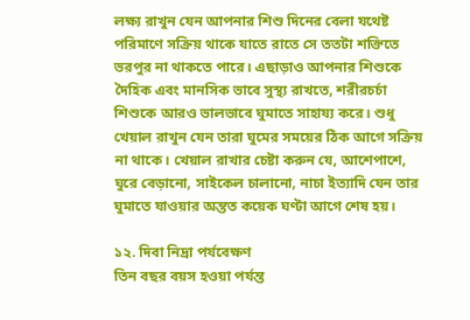লক্ষ্য রাখুন যেন আপনার শিশু দিনের বেলা যথেষ্ট পরিমাণে সক্রিয় থাকে যাতে রাতে সে ততটা শক্তিতে ভরপুর না থাকতে পারে। এছাড়াও আপনার শিশুকে দৈহিক এবং মানসিক ভাবে সুস্থ্য রাখতে, শরীরচর্চা শিশুকে আরও ভালভাবে ঘুমাতে সাহায্য করে। শুধু খেয়াল রাখুন যেন তারা ঘুমের সময়ের ঠিক আগে সক্রিয় না থাকে। খেয়াল রাখার চেষ্টা করুন যে, আশেপাশে, ঘুরে বেড়ানো, সাইকেল চালানো, নাচা ইত্যাদি যেন তার ঘুমাতে যাওয়ার অন্তত কয়েক ঘণ্টা আগে শেষ হয়।

১২. দিবা নিদ্রা পর্যবেক্ষণ
তিন বছর বয়স হওয়া পর্যন্ত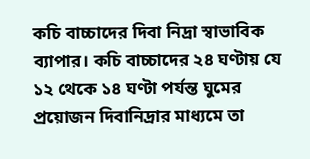কচি বাচ্চাদের দিবা নিদ্রা স্বাভাবিক ব্যাপার। কচি বাচ্চাদের ২৪ ঘণ্টায় যে ১২ থেকে ১৪ ঘণ্টা পর্যন্ত ঘুমের প্রয়োজন দিবানিদ্রার মাধ্যমে তা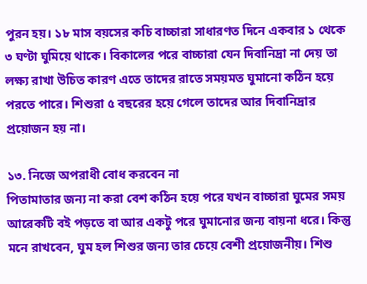পুরন হয়। ১৮ মাস বয়সের কচি বাচ্চারা সাধারণত দিনে একবার ১ থেকে ৩ ঘণ্টা ঘুমিয়ে থাকে। বিকালের পরে বাচ্চারা যেন দিবানিদ্রা না দেয় তা লক্ষ্য রাখা উচিত কারণ এতে তাদের রাতে সময়মত ঘুমানো কঠিন হয়ে পরতে পারে। শিশুরা ৫ বছরের হয়ে গেলে তাদের আর দিবানিদ্রার প্রয়োজন হয় না।

১৩. নিজে অপরাধী বোধ করবেন না
পিতামাতার জন্য না করা বেশ কঠিন হয়ে পরে যখন বাচ্চারা ঘুমের সময় আরেকটি বই পড়তে বা আর একটু পরে ঘুমানোর জন্য বায়না ধরে। কিন্তু মনে রাখবেন, ঘুম হল শিশুর জন্য তার চেয়ে বেশী প্রয়োজনীয়। শিশু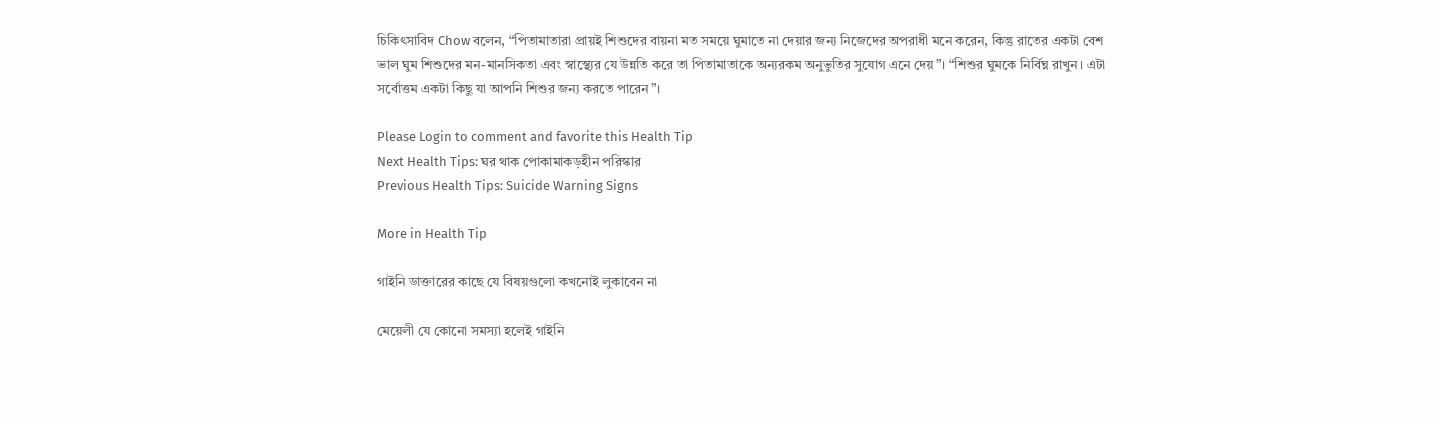চিকিৎসাবিদ Chow বলেন, “পিতামাতারা প্রায়ই শিশুদের বায়না মত সময়ে ঘুমাতে না দেয়ার জন্য নিজেদের অপরাধী মনে করেন, কিন্তু রাতের একটা বেশ ভাল ঘুম শিশুদের মন-মানসিকতা এবং স্বাস্থ্যের যে উন্নতি করে তা পিতামাতাকে অন্যরকম অনুভুতির সুযোগ এনে দেয়”। “শিশুর ঘুমকে নির্বিঘ্ন রাখুন। এটা সর্বোত্তম একটা কিছু যা আপনি শিশুর জন্য করতে পারেন”।

Please Login to comment and favorite this Health Tip
Next Health Tips: ঘর থাক পোকামাকড়হীন পরিস্কার
Previous Health Tips: Suicide Warning Signs

More in Health Tip

গাইনি ডাক্তারের কাছে যে বিষয়গুলো কখনোই লুকাবেন না

মেয়েলী যে কোনো সমস্যা হলেই গাইনি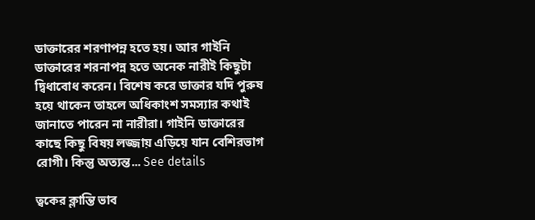ডাক্তারের শরণাপন্ন হতে হয়। আর গাইনি ডাক্তারের শরনাপন্ন হতে অনেক নারীই কিছুটা দ্বিধাবোধ করেন। বিশেষ করে ডাক্তার যদি পুরুষ হয়ে থাকেন তাহলে অধিকাংশ সমস্যার কথাই জানাতে পারেন না নারীরা। গাইনি ডাক্তারের কাছে কিছু বিষয় লজ্জায় এড়িয়ে যান বেশিরভাগ রোগী। কিন্তু অত্যন্ত... See details

ত্বকের ক্লান্তি ভাব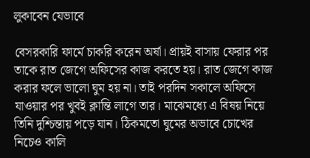লুকাবেন যেভাবে

বেসরকারি ফার্মে চাকরি করেন অর্ষা। প্রায়ই বাসায় ফেরার পর তাকে রাত জেগে অফিসের কাজ করতে হয়। রাত জেগে কাজ করার ফলে ভালো ঘুম হয় না। তাই পরদিন সকালে অফিসে যাওয়ার পর খুবই ক্লান্তি লাগে তার। মাঝেমধ্যে এ বিষয় নিয়ে তিনি দুশ্চিন্তায় পড়ে যান। ঠিকমতো ঘুমের অভাবে চোখের নিচেও কালি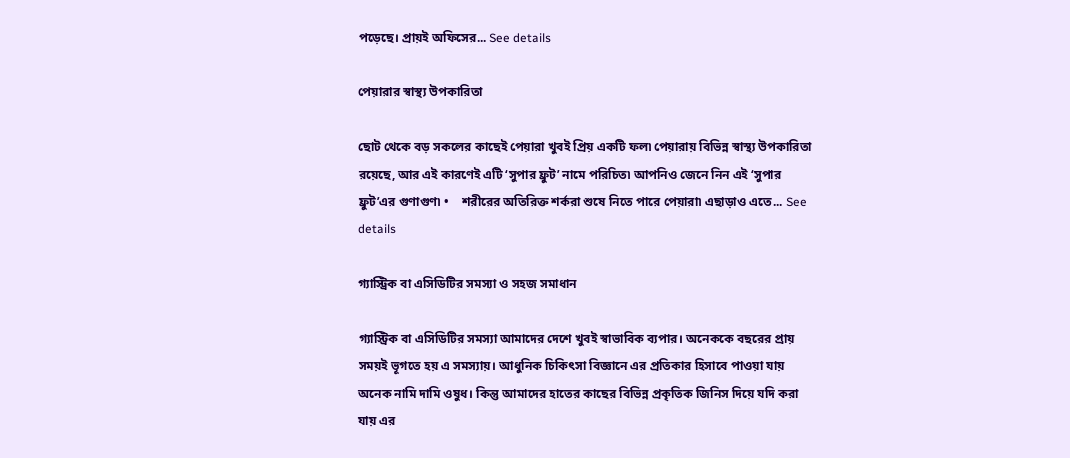পড়েছে। প্রায়ই অফিসের... See details

পেয়ারার স্বাস্থ্য উপকারিতা

ছোট থেকে বড় সকলের কাছেই পেয়ারা খুবই প্রিয় একটি ফল৷ পেয়ারায় বিভিন্ন স্বাস্থ্য উপকারিতা রয়েছে, আর এই কারণেই এটি ‘সুপার ফ্রুট’ নামে পরিচিত৷ আপনিও জেনে নিন এই ‘সুপার ফ্রুট’এর গুণাগুণ৷ •    শরীরের অতিরিক্ত শর্করা শুষে নিতে পারে পেয়ারা৷ এছাড়াও এতে... See details

গ্যাস্ট্রিক বা এসিডিটির সমস্যা ও সহজ সমাধান

গ্যাস্ট্রিক বা এসিডিটির সমস্যা আমাদের দেশে খুবই স্বাভাবিক ব্যপার। অনেককে বছরের প্রায় সময়ই ভূগতে হয় এ সমস্যায়। আধুনিক চিকিৎসা বিজ্ঞানে এর প্রতিকার হিসাবে পাওয়া যায় অনেক নামি দামি ওষুধ। কিন্তু আমাদের হাতের কাছের বিভিন্ন প্রকৃতিক জিনিস দিয়ে যদি করা যায় এর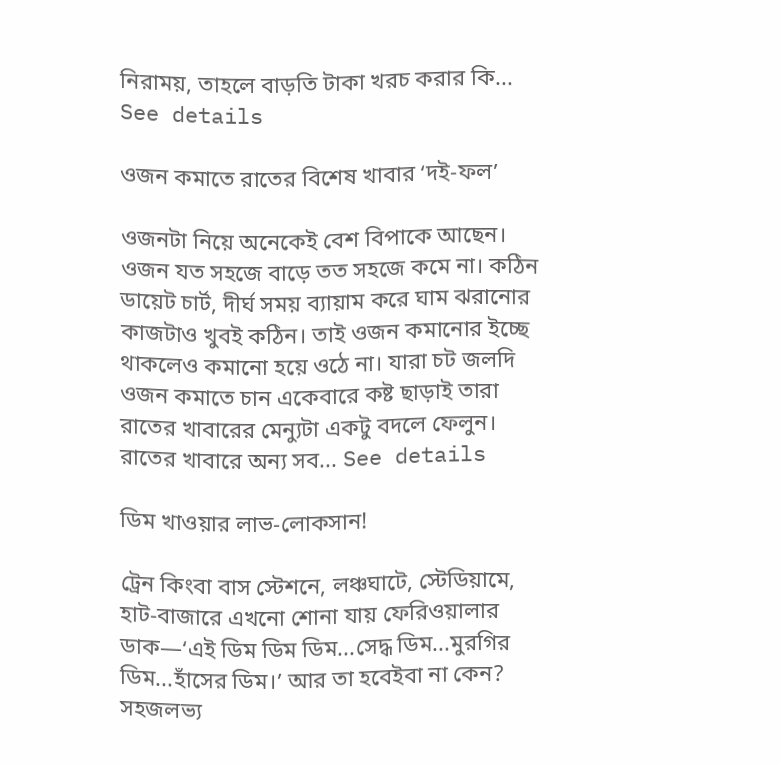নিরাময়, তাহলে বাড়তি টাকা খরচ করার কি... See details

ওজন কমাতে রাতের বিশেষ খাবার ‘দই-ফল’

ওজনটা নিয়ে অনেকেই বেশ বিপাকে আছেন। ওজন যত সহজে বাড়ে তত সহজে কমে না। কঠিন ডায়েট চার্ট, দীর্ঘ সময় ব্যায়াম করে ঘাম ঝরানোর কাজটাও খুবই কঠিন। তাই ওজন কমানোর ইচ্ছে থাকলেও কমানো হয়ে ওঠে না। যারা চট জলদি ওজন কমাতে চান একেবারে কষ্ট ছাড়াই তারা রাতের খাবারের মেন্যুটা একটু বদলে ফেলুন। রাতের খাবারে অন্য সব... See details

ডিম খাওয়ার লাভ-লোকসান!

ট্রেন কিংবা বাস স্টেশনে, লঞ্চঘাটে, স্টেডিয়ামে, হাট-বাজারে এখনো শোনা যায় ফেরিওয়ালার ডাক—‘এই ডিম ডিম ডিম...সেদ্ধ ডিম...মুরগির ডিম...হাঁসের ডিম।’ আর তা হবেইবা না কেন? সহজলভ্য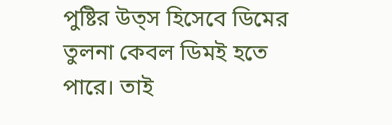পুষ্টির উত্স হিসেবে ডিমের তুলনা কেবল ডিমই হতে পারে। তাই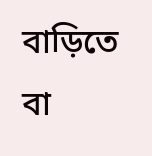বাড়িতে বা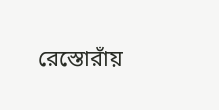রেস্তোরাঁয়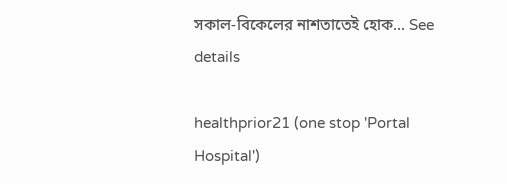সকাল-বিকেলের নাশতাতেই হোক... See details

healthprior21 (one stop 'Portal Hospital')